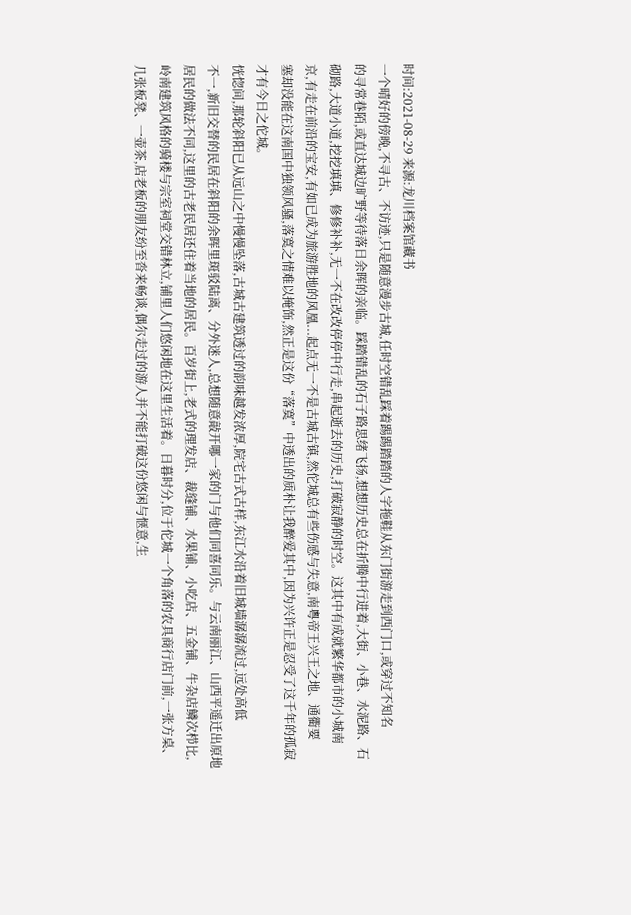时间:2021-08-29 来源:龙川档案馆藏书
一个晴好的傍晚,不寻古、不访迹,只是随意漫步古城,任时空错乱踩着踢踢踏踏的人字拖鞋从东门街游走到西门口,或穿过不知名
的寻常巷陌,或直达城边旷野等待落日余晖的亲临。踩踏错乱的石子路思绪飞扬,想想历史总在折腾中行进着,大街、小巷、水泥路、石
砌路,大道小道,挖挖填填、修修补补,无一不在改改停停中行走,串起逝去的历史,打破寂静的时空。这其中有成就繁华都市的小城南
京,有走在前沿的宝安,有如已成为旅游胜地的风凰...起点无一不是古城古镇,然佗城总有些伤感与失意,南粵帝王兴王之地、通衢要
塞却没能在这南国中独领风骚,落寞之情难以掩饰,然正是这份“落寞”中透出的质朴让我醉爱其中,因为兴许正是忍受了这千年的孤寂
才有今日之佗城。
恍惚间,那轮斜阳已从远山之中慢慢坠落,古城古建筑透过的韵味越发浓厚,院宅古式古样,东江水沿着旧城墙潺潺流过,远处高低
不一,新旧交替的民居在斜阳的余晖里斑驳陆离、分外迷人,总想随意敲开哪一家的门与他们同喜同乐。与云南丽江、山西平遥迁出原地
居民的做法不同,这里的古老民居还住着当地的居民。百岁街上,老式的理发店、裁缝铺、水果铺、小吃店、五金铺、牛杂店鳞次栉比,
岭南建筑风格的骑楼与宗室祠堂交错林立,铺里人们悠闲地在这里生活着。日暮时分,位于佗城一个角落的农具商行店门前,一张方桌、
几张板凳、一壶茶,店老板的朋友纷至沓来畅谈,偶尔走过的游人并不能打破这份悠闲与惬意,生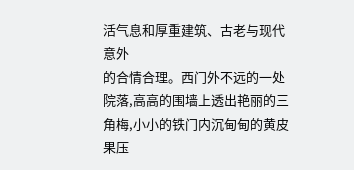活气息和厚重建筑、古老与现代意外
的合情合理。西门外不远的一处院落,高高的围墙上透出艳丽的三角梅,小小的铁门内沉甸甸的黄皮果压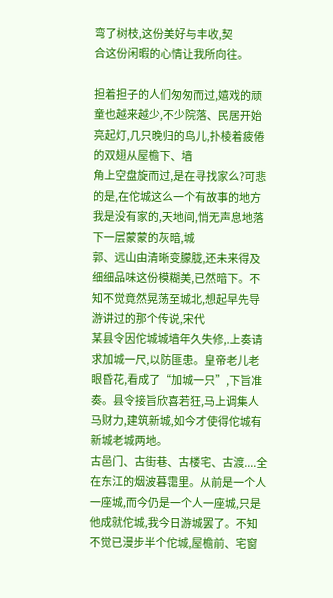弯了树枝,这份美好与丰收,契
合这份闲暇的心情让我所向往。

担着担子的人们匆匆而过,嬉戏的顽童也越来越少,不少院落、民居开始亮起灯,几只晚归的鸟儿,扑棱着疲倦的双翅从屋檐下、墙
角上空盘旋而过,是在寻找家么?可悲的是,在佗城这么一个有故事的地方我是没有家的,天地间,悄无声息地落下一层蒙蒙的灰暗,城
郭、远山由清晰变朦胧,还未来得及细细品味这份模糊美,已然暗下。不知不觉竟然晃荡至城北,想起早先导游讲过的那个传说,宋代
某县令因佗城城墙年久失修,.上奏请求加城一尺,以防匪患。皇帝老儿老眼昏花,看成了“加城一只”,下旨准奏。县令接旨欣喜若狂,马上调集人马财力,建筑新城,如今才使得佗城有新城老城两地。
古邑门、古街巷、古楼宅、古渡....全在东江的烟波暮霭里。从前是一个人一座城,而今仍是一个人一座城,只是他成就佗城,我今日游城罢了。不知不觉已漫步半个佗城,屋檐前、宅窗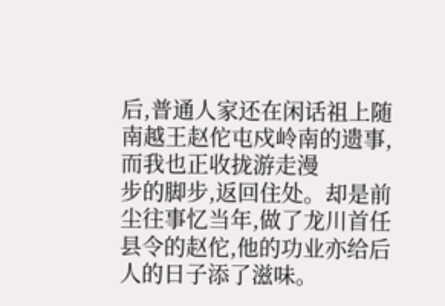后,普通人家还在闲话祖上随南越王赵佗屯戍岭南的遗事,而我也正收拢游走漫
步的脚步,返回住处。却是前尘往事忆当年,做了龙川首任县令的赵佗,他的功业亦给后人的日子添了滋味。